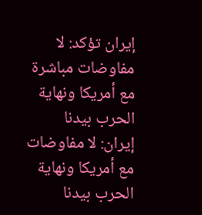إيران تؤكد: لا مفاوضات مباشرة مع أمريكا ونهاية الحرب بيدنا
إيران: لا مفاوضات مع أمريكا ونهاية الحرب بيدنا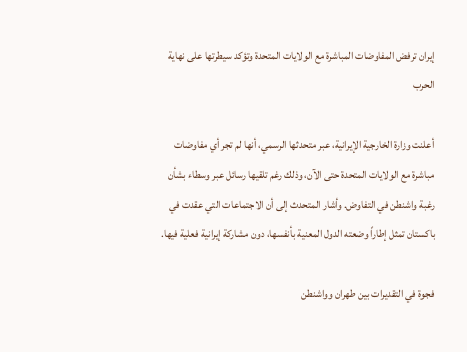إيران ترفض المفاوضات المباشرة مع الولايات المتحدة وتؤكد سيطرتها على نهاية الحرب

أعلنت وزارة الخارجية الإيرانية، عبر متحدثها الرسمي، أنها لم تجر أي مفاوضات مباشرة مع الولايات المتحدة حتى الآن، وذلك رغم تلقيها رسائل عبر وسطاء بشأن رغبة واشنطن في التفاوض. وأشار المتحدث إلى أن الاجتماعات التي عقدت في باكستان تمثل إطاراً وضعته الدول المعنية بأنفسها، دون مشاركة إيرانية فعلية فيها.

فجوة في التقديرات بين طهران وواشنطن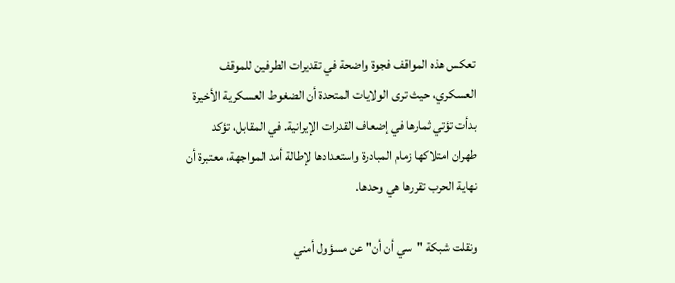تعكس هذه المواقف فجوة واضحة في تقديرات الطرفين للموقف العسكري، حيث ترى الولايات المتحدة أن الضغوط العسكرية الأخيرة بدأت تؤتي ثمارها في إضعاف القدرات الإيرانية. في المقابل، تؤكد طهران امتلاكها زمام المبادرة واستعدادها لإطالة أمد المواجهة، معتبرة أن نهاية الحرب تقررها هي وحدها.

ونقلت شبكة "سي أن أن" عن مسؤول أمني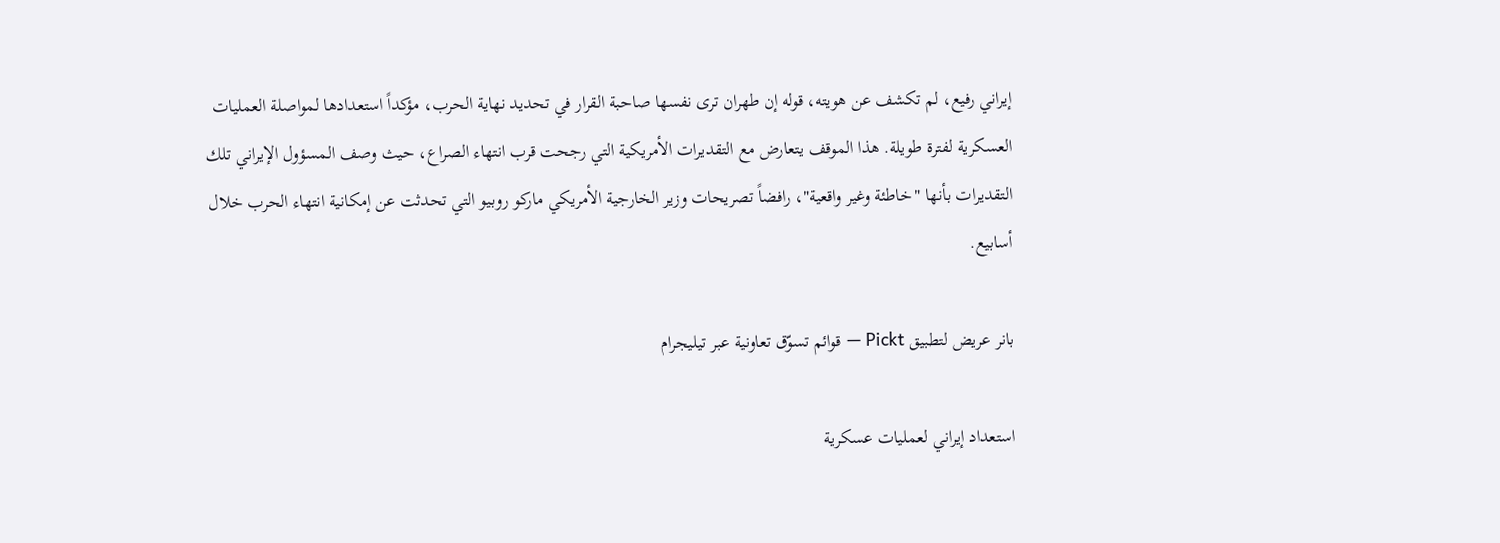إيراني رفيع، لم تكشف عن هويته، قوله إن طهران ترى نفسها صاحبة القرار في تحديد نهاية الحرب، مؤكداً استعدادها لمواصلة العمليات العسكرية لفترة طويلة. هذا الموقف يتعارض مع التقديرات الأمريكية التي رجحت قرب انتهاء الصراع، حيث وصف المسؤول الإيراني تلك التقديرات بأنها "خاطئة وغير واقعية"، رافضاً تصريحات وزير الخارجية الأمريكي ماركو روبيو التي تحدثت عن إمكانية انتهاء الحرب خلال أسابيع.

بانر عريض لتطبيق Pickt — قوائم تسوّق تعاونية عبر تيليجرام

استعداد إيراني لعمليات عسكرية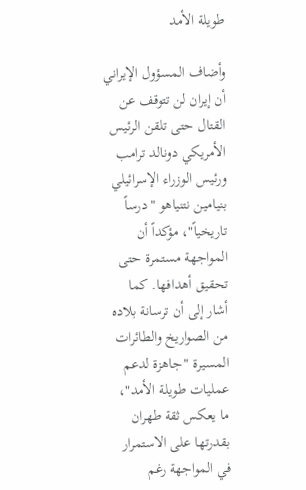طويلة الأمد

وأضاف المسؤول الإيراني أن إيران لن تتوقف عن القتال حتى تلقن الرئيس الأمريكي دونالد ترامب ورئيس الوزراء الإسرائيلي بنيامين نتنياهو "درساً تاريخياً"، مؤكداً أن المواجهة مستمرة حتى تحقيق أهدافها. كما أشار إلى أن ترسانة بلاده من الصواريخ والطائرات المسيرة "جاهزة لدعم عمليات طويلة الأمد"، ما يعكس ثقة طهران بقدرتها على الاستمرار في المواجهة رغم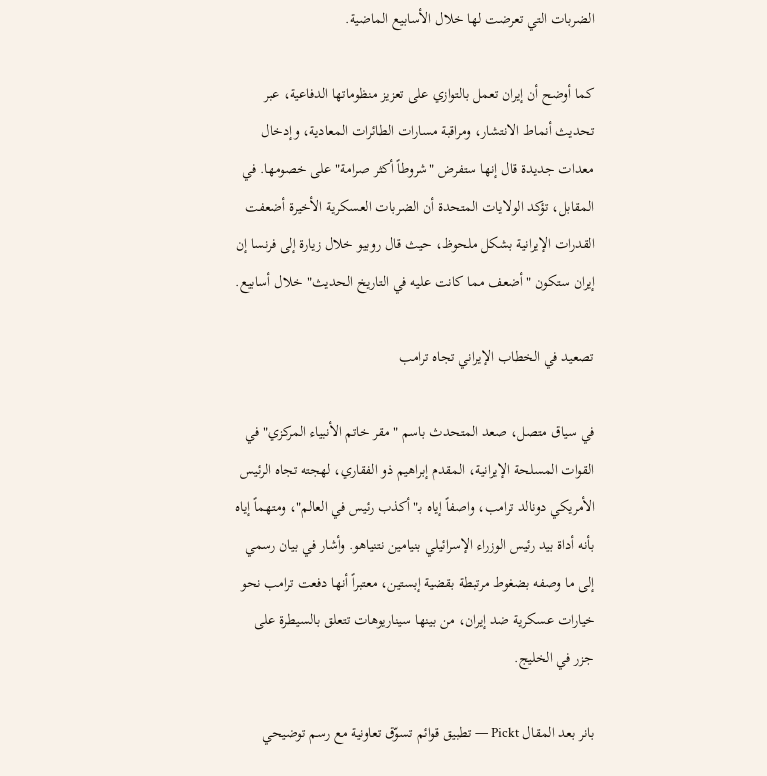الضربات التي تعرضت لها خلال الأسابيع الماضية.

كما أوضح أن إيران تعمل بالتوازي على تعزيز منظوماتها الدفاعية، عبر تحديث أنماط الانتشار، ومراقبة مسارات الطائرات المعادية، وإدخال معدات جديدة قال إنها ستفرض "شروطاً أكثر صرامة" على خصومها. في المقابل، تؤكد الولايات المتحدة أن الضربات العسكرية الأخيرة أضعفت القدرات الإيرانية بشكل ملحوظ، حيث قال روبيو خلال زيارة إلى فرنسا إن إيران ستكون "أضعف مما كانت عليه في التاريخ الحديث" خلال أسابيع.

تصعيد في الخطاب الإيراني تجاه ترامب

في سياق متصل، صعد المتحدث باسم "مقر خاتم الأنبياء المركزي" في القوات المسلحة الإيرانية، المقدم إبراهيم ذو الفقاري، لهجته تجاه الرئيس الأمريكي دونالد ترامب، واصفاً إياه بـ"أكذب رئيس في العالم"، ومتهماً إياه بأنه أداة بيد رئيس الوزراء الإسرائيلي بنيامين نتنياهو. وأشار في بيان رسمي إلى ما وصفه بضغوط مرتبطة بقضية إبستين، معتبراً أنها دفعت ترامب نحو خيارات عسكرية ضد إيران، من بينها سيناريوهات تتعلق بالسيطرة على جزر في الخليج.

بانر بعد المقال Pickt — تطبيق قوائم تسوّق تعاونية مع رسم توضيحي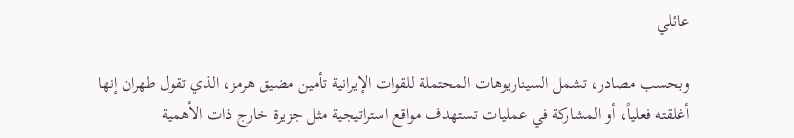عائلي

وبحسب مصادر، تشمل السيناريوهات المحتملة للقوات الإيرانية تأمين مضيق هرمز، الذي تقول طهران إنها أغلقته فعلياً، أو المشاركة في عمليات تستهدف مواقع استراتيجية مثل جزيرة خارج ذات الأهمية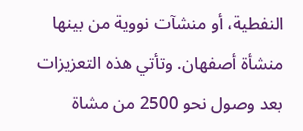النفطية، أو منشآت نووية من بينها منشأة أصفهان. وتأتي هذه التعزيزات بعد وصول نحو 2500 من مشاة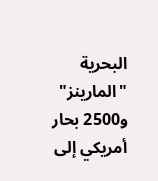البحرية "المارينز" و2500 بحار أمريكي إلى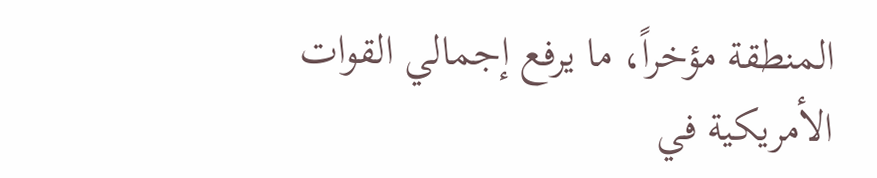المنطقة مؤخراً، ما يرفع إجمالي القوات الأمريكية في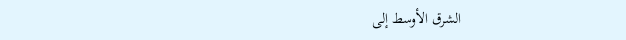الشرق الأوسط إلى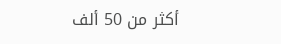أكثر من 50 ألف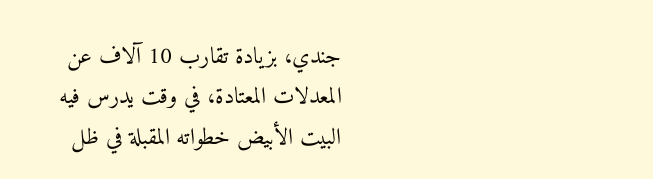جندي، بزيادة تقارب 10 آلاف عن المعدلات المعتادة، في وقت يدرس فيه البيت الأبيض خطواته المقبلة في ظل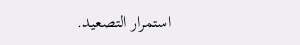استمرار التصعيد.